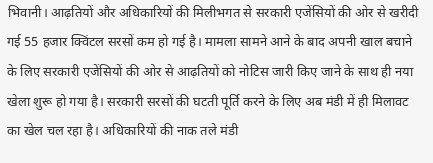भिवानी। आढ़तियों और अधिकारियों की मिलीभगत से सरकारी एजेंसियों की ओर से खरीदी गई 55 हजार क्विंटल सरसों कम हो गई है। मामला सामने आने के बाद अपनी खाल बचाने के लिए सरकारी एजेंसियों की ओर से आढ़तियों को नोटिस जारी किए जाने के साथ ही नया खेला शुरू हो गया है। सरकारी सरसों की घटती पूर्ति करने के लिए अब मंडी में ही मिलावट का खेल चल रहा है। अधिकारियों की नाक तले मंडी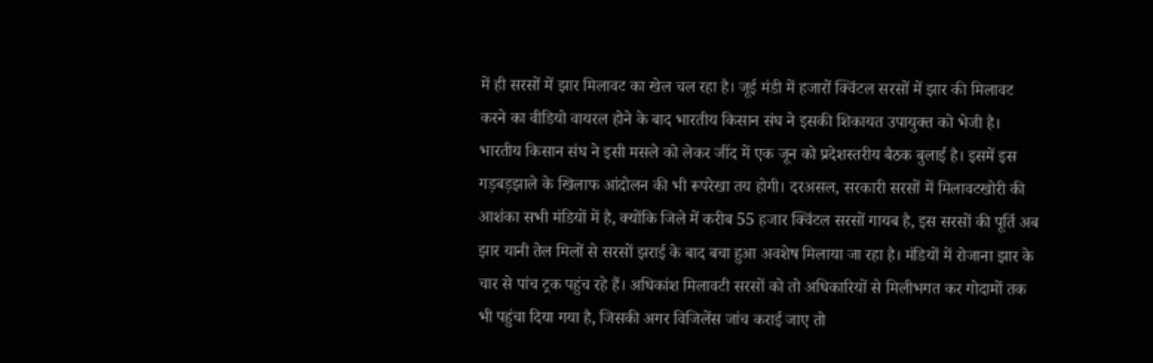में ही सरसों में झार मिलावट का खेल चल रहा है। जूई मंडी में हजारों क्विंटल सरसों में झार की मिलावट करने का वीडियो वायरल होने के बाद भारतीय किसान संघ ने इसकी शिकायत उपायुक्त को भेजी है।
भारतीय किसान संघ ने इसी मसले को लेकर जींद में एक जून को प्रदेशस्तरीय बैठक बुलाई है। इसमें इस गड़बड़झाले के खिलाफ आंदोलन की भी रूपरेखा तय होगी। दरअसल, सरकारी सरसों में मिलावटखोरी की आशंका सभी मंडियों में है, क्योंकि जिले में करीब 55 हजार क्विंटल सरसों गायब है, इस सरसों की पूर्ति अब झार यानी तेल मिलों से सरसों झराई के बाद बचा हुआ अवशेष मिलाया जा रहा है। मंडियों में रोजाना झार के चार से पांच ट्रक पहुंच रहे हैं। अधिकांश मिलावटी सरसों को तो अधिकारियों से मिलीभगत कर गोदामों तक भी पहुंचा दिया गया है, जिसकी अगर विजिलेंस जांच कराई जाए तो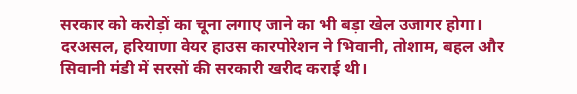सरकार को करोड़ों का चूना लगाए जाने का भी बड़ा खेल उजागर होगा।
दरअसल, हरियाणा वेयर हाउस कारपोरेशन ने भिवानी, तोशाम, बहल और सिवानी मंडी में सरसों की सरकारी खरीद कराई थी।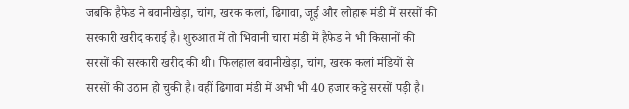जबकि हैफेड ने बवानीखेड़ा, चांग, खरक कलां, ढिगावा, जूई और लोहारू मंडी में सरसों की सरकारी खरीद कराई है। शुरुआत में तो भिवानी चारा मंडी में हैफेड ने भी किसानों की सरसों की सरकारी खरीद की थी। फिलहाल बवानीखेड़ा, चांग, खरक कलां मंडियों से सरसों की उठान हो चुकी है। वहीं ढिगावा मंडी में अभी भी 40 हजार कट्टे सरसों पड़ी है।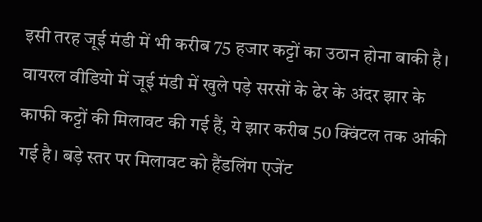इसी तरह जूई मंडी में भी करीब 75 हजार कट्टों का उठान होना बाकी है।
वायरल वीडियो में जूई मंडी में खुले पड़े सरसों के ढेर के अंदर झार के काफी कट्टों की मिलावट की गई हैं, ये झार करीब 50 क्विंटल तक आंकी गई है। बड़े स्तर पर मिलावट को हैंडलिंग एजेंट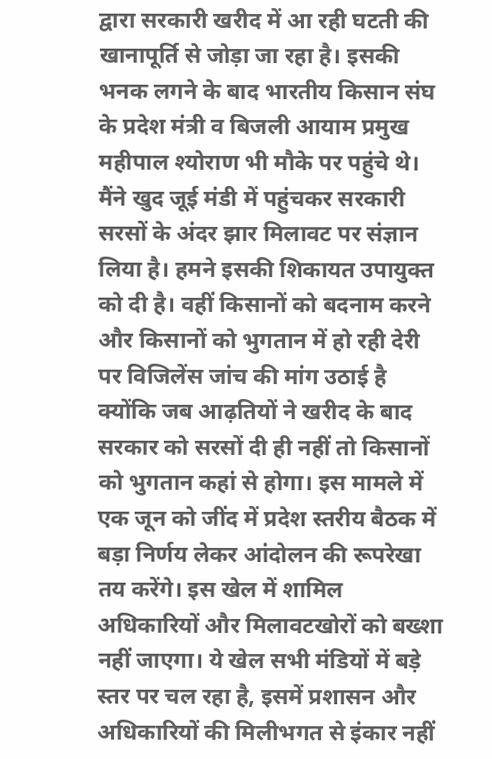द्वारा सरकारी खरीद में आ रही घटती की खानापूर्ति से जोड़ा जा रहा है। इसकी भनक लगने के बाद भारतीय किसान संघ के प्रदेश मंत्री व बिजली आयाम प्रमुख महीपाल श्योराण भी मौके पर पहुंचे थे।
मैंने खुद जूई मंडी में पहुंचकर सरकारी सरसों के अंदर झार मिलावट पर संज्ञान लिया है। हमने इसकी शिकायत उपायुक्त को दी है। वहीं किसानों को बदनाम करने और किसानों को भुगतान में हो रही देरी पर विजिलेंस जांच की मांग उठाई है क्योंकि जब आढ़तियों ने खरीद के बाद सरकार को सरसों दी ही नहीं तो किसानों को भुगतान कहां से होगा। इस मामले में एक जून को जींद में प्रदेश स्तरीय बैठक में बड़ा निर्णय लेकर आंदोलन की रूपरेखा तय करेंगे। इस खेल में शामिल अधिकारियों और मिलावटखोरों को बख्शा नहीं जाएगा। ये खेल सभी मंडियों में बड़े स्तर पर चल रहा है, इसमें प्रशासन और अधिकारियों की मिलीभगत से इंकार नहीं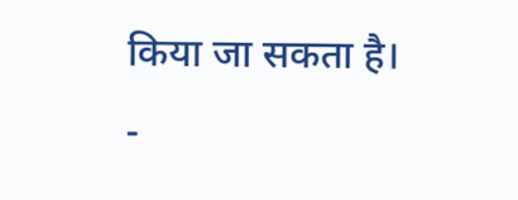किया जा सकता है।
-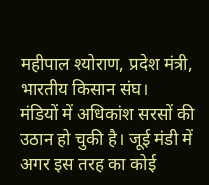महीपाल श्योराण, प्रदेश मंत्री, भारतीय किसान संघ।
मंडियों में अधिकांश सरसों की उठान हो चुकी है। जूई मंडी में अगर इस तरह का कोई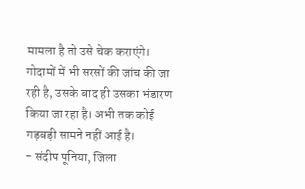मामला है तो उसे चेक कराएंगे। गोदामों में भी सरसों की जांच की जा रही है, उसके बाद ही उसका भंडारण किया जा रहा है। अभी तक कोई गड़बड़ी सामने नहीं आई है।
- संदीप पूनिया, जिला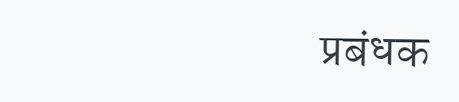प्रबंधक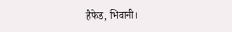हैफेड, भिवानी।